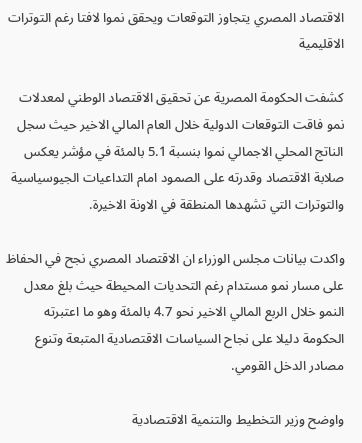الاقتصاد المصري يتجاوز التوقعات ويحقق نموا لافتا رغم التوترات الاقليمية

كشفت الحكومة المصرية عن تحقيق الاقتصاد الوطني لمعدلات نمو فاقت التوقعات الدولية خلال العام المالي الاخير حيث سجل الناتج المحلي الاجمالي نموا بنسبة 5.1 بالمئة في مؤشر يعكس صلابة الاقتصاد وقدرته على الصمود امام التداعيات الجيوسياسية والتوترات التي تشهدها المنطقة في الاونة الاخيرة.

واكدت بيانات مجلس الوزراء ان الاقتصاد المصري نجح في الحفاظ على مسار نمو مستدام رغم التحديات المحيطة حيث بلغ معدل النمو خلال الربع المالي الاخير نحو 4.7 بالمئة وهو ما اعتبرته الحكومة دليلا على نجاح السياسات الاقتصادية المتبعة وتنوع مصادر الدخل القومي.

واوضح وزير التخطيط والتنمية الاقتصادية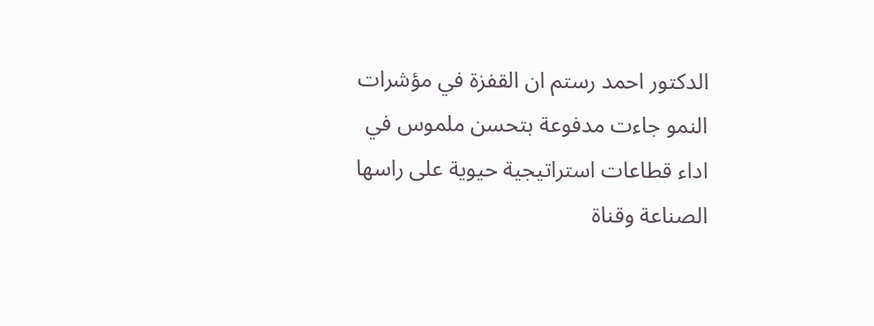الدكتور احمد رستم ان القفزة في مؤشرات النمو جاءت مدفوعة بتحسن ملموس في اداء قطاعات استراتيجية حيوية على راسها الصناعة وقناة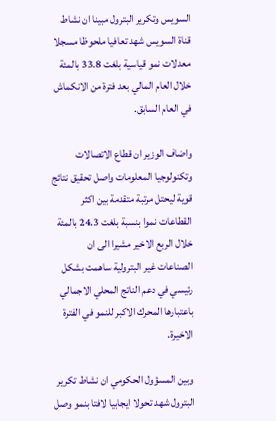السويس وتكرير البترول مبينا ان نشاط قناة السويس شهد تعافيا ملحوظا مسجلا معدلات نمو قياسية بلغت 33.8 بالمئة خلال العام المالي بعد فترة من الانكماش في العام السابق.

واضاف الوزير ان قطاع الاتصالات وتكنولوجيا المعلومات واصل تحقيق نتائج قوية ليحتل مرتبة متقدمة بين اكثر القطاعات نموا بنسبة بلغت 24.3 بالمئة خلال الربع الاخير مشيرا الى ان الصناعات غير البترولية ساهمت بشكل رئيسي في دعم الناتج المحلي الاجمالي باعتبارها المحرك الاكبر للنمو في الفترة الاخيرة.

وبين المسؤول الحكومي ان نشاط تكرير البترول شهد تحولا ايجابيا لافتا بنمو وصل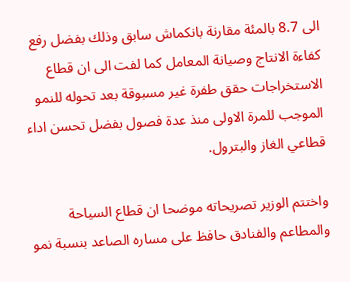الى 8.7 بالمئة مقارنة بانكماش سابق وذلك بفضل رفع كفاءة الانتاج وصيانة المعامل كما لفت الى ان قطاع الاستخراجات حقق طفرة غير مسبوقة بعد تحوله للنمو الموجب للمرة الاولى منذ عدة فصول بفضل تحسن اداء قطاعي الغاز والبترول.

واختتم الوزير تصريحاته موضحا ان قطاع السياحة والمطاعم والفنادق حافظ على مساره الصاعد بنسبة نمو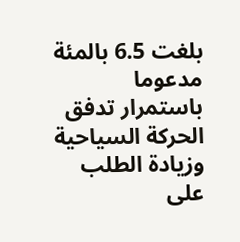بلغت 6.5 بالمئة مدعوما باستمرار تدفق الحركة السياحية وزيادة الطلب على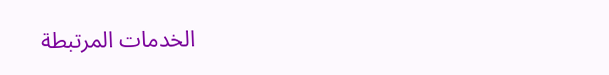الخدمات المرتبطة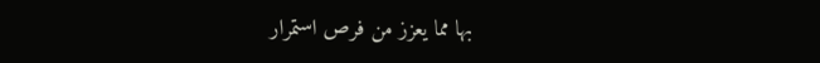بها مما يعزز من فرص استمرار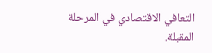التعافي الاقتصادي في المرحلة المقبلة.